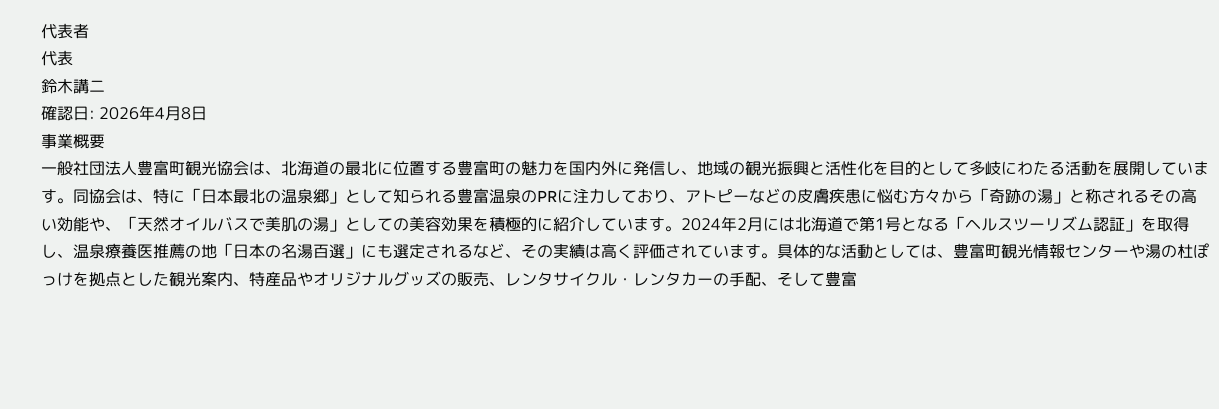代表者
代表
鈴木講二
確認日: 2026年4月8日
事業概要
一般社団法人豊富町観光協会は、北海道の最北に位置する豊富町の魅力を国内外に発信し、地域の観光振興と活性化を目的として多岐にわたる活動を展開しています。同協会は、特に「日本最北の温泉郷」として知られる豊富温泉のPRに注力しており、アトピーなどの皮膚疾患に悩む方々から「奇跡の湯」と称されるその高い効能や、「天然オイルバスで美肌の湯」としての美容効果を積極的に紹介しています。2024年2月には北海道で第1号となる「ヘルスツーリズム認証」を取得し、温泉療養医推薦の地「日本の名湯百選」にも選定されるなど、その実績は高く評価されています。具体的な活動としては、豊富町観光情報センターや湯の杜ぽっけを拠点とした観光案内、特産品やオリジナルグッズの販売、レンタサイクル・レンタカーの手配、そして豊富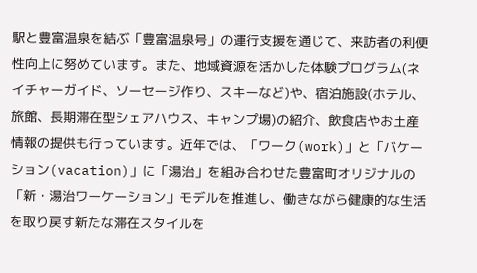駅と豊富温泉を結ぶ「豊富温泉号」の運行支援を通じて、来訪者の利便性向上に努めています。また、地域資源を活かした体験プログラム(ネイチャーガイド、ソーセージ作り、スキーなど)や、宿泊施設(ホテル、旅館、長期滞在型シェアハウス、キャンプ場)の紹介、飲食店やお土産情報の提供も行っています。近年では、「ワーク(work)」と「バケーション(vacation)」に「湯治」を組み合わせた豊富町オリジナルの「新・湯治ワーケーション」モデルを推進し、働きながら健康的な生活を取り戻す新たな滞在スタイルを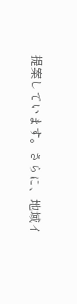提案しています。さらに、地域イ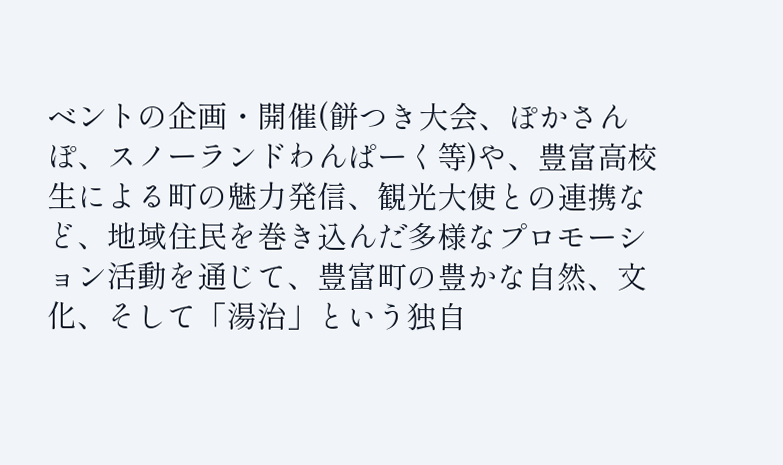ベントの企画・開催(餅つき大会、ぽかさんぽ、スノーランドわんぱーく等)や、豊富高校生による町の魅力発信、観光大使との連携など、地域住民を巻き込んだ多様なプロモーション活動を通じて、豊富町の豊かな自然、文化、そして「湯治」という独自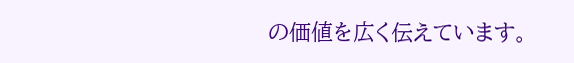の価値を広く伝えています。